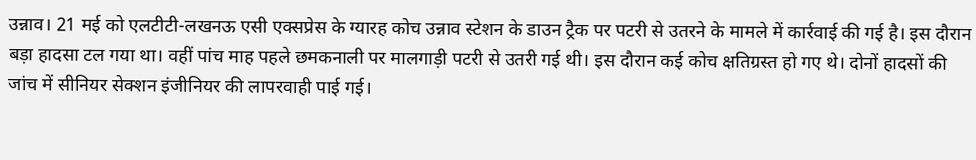उन्नाव। 21 मई को एलटीटी-लखनऊ एसी एक्सप्रेस के ग्यारह कोच उन्नाव स्टेशन के डाउन ट्रैक पर पटरी से उतरने के मामले में कार्रवाई की गई है। इस दौरान बड़ा हादसा टल गया था। वहीं पांच माह पहले छमकनाली पर मालगाड़ी पटरी से उतरी गई थी। इस दौरान कई कोच क्षतिग्रस्त हो गए थे। दोनों हादसों की जांच में सीनियर सेक्शन इंजीनियर की लापरवाही पाई गई।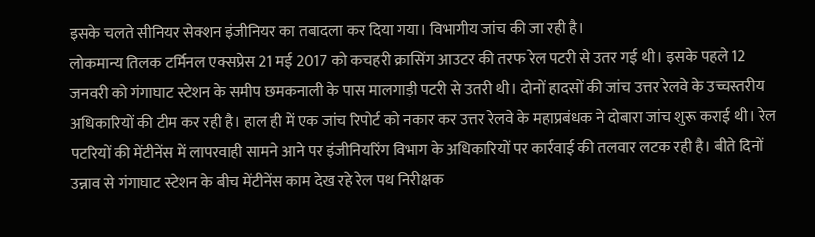इसके चलते सीनियर सेक्शन इंजीनियर का तबादला कर दिया गया। विभागीय जांच की जा रही है।
लोकमान्य तिलक टर्मिनल एक्सप्रेस 21 मई 2017 को कचहरी क्रासिंग आउटर की तरफ रेल पटरी से उतर गई थी। इसके पहले 12 जनवरी को गंगाघाट स्टेशन के समीप छमकनाली के पास मालगाड़ी पटरी से उतरी थी। दोनों हादसों की जांच उत्तर रेलवे के उच्चस्तरीय अधिकारियों की टीम कर रही है। हाल ही में एक जांच रिपोर्ट को नकार कर उत्तर रेलवे के महाप्रबंधक ने दोबारा जांच शुरू कराई थी। रेल पटरियों की मेंटीनेंस में लापरवाही सामने आने पर इंजीनियरिंग विभाग के अधिकारियों पर कार्रवाई की तलवार लटक रही है। बीते दिनों उन्नाव से गंगाघाट स्टेशन के बीच मेंटीनेंस काम देख रहे रेल पथ निरीक्षक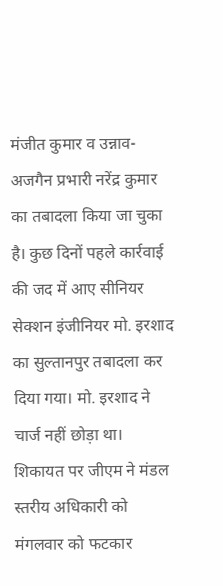मंजीत कुमार व उन्नाव-अजगैन प्रभारी नरेंद्र कुमार का तबादला किया जा चुका है। कुछ दिनों पहले कार्रवाई की जद में आए सीनियर सेक्शन इंजीनियर मो. इरशाद का सुल्तानपुर तबादला कर दिया गया। मो. इरशाद ने चार्ज नहीं छोड़ा था। शिकायत पर जीएम ने मंडल स्तरीय अधिकारी को मंगलवार को फटकार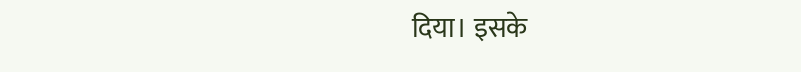दिया। इसके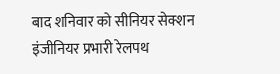बाद शनिवार को सीनियर सेक्शन इंजीनियर प्रभारी रेलपथ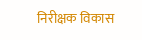निरीक्षक विकास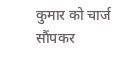कुमार को चार्ज सौंपकर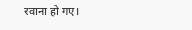रवाना हो गए।